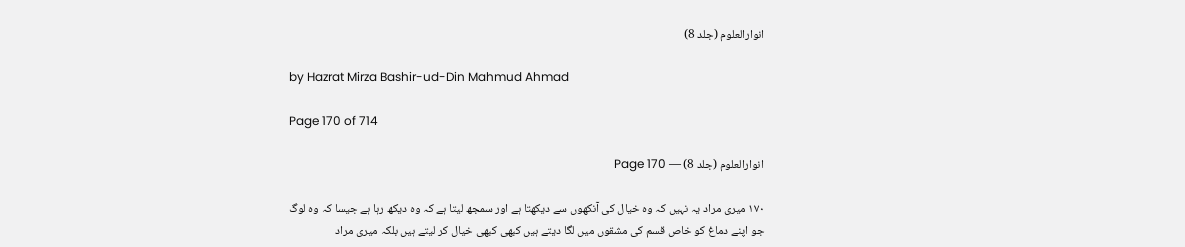انوارالعلوم (جلد 8)

by Hazrat Mirza Bashir-ud-Din Mahmud Ahmad

Page 170 of 714

انوارالعلوم (جلد 8) — Page 170

۱۷۰ میری مراد یہ نہیں کہ وہ خیال کی آنکھوں سے دیکھتا ہے اور سمجھ لیتا ہے کہ وہ دیکھ رہا ہے جیسا کہ وہ لوگ جو اپنے دماغ کو خاص قسم کی مشقوں میں لگا دیتے ہیں کبھی کبھی خیال کر لیتے ہیں بلکہ میری مراد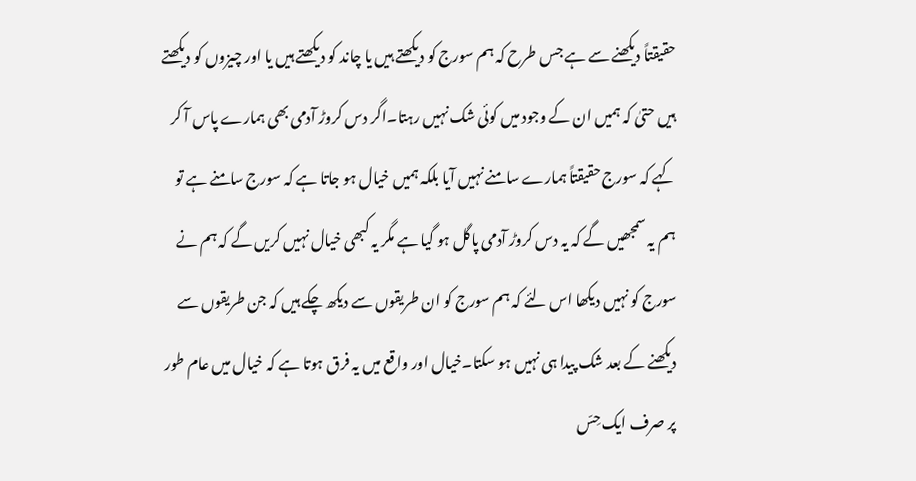حقیقتاً دیکھنے سے ہے جس طرح کہ ہم سورج کو دیکھتے ہیں یا چاند کو دیکھتے ہیں یا اور چیزوں کو دیکھتے ہیں حتیٰ کہ ہمیں ان کے وجود میں کوئی شک نہیں رہتا۔اگر دس کروڑ آدمی بھی ہمارے پاس آ کر کہے کہ سورج حقیقتاً ہمارے سامنے نہیں آیا بلکہ ہمیں خیال ہو جاتا ہے کہ سورج سامنے ہے تو ہم یہ سمجھیں گے کہ یہ دس کروڑ آدمی پاگل ہو گیا ہے مگر یہ کبھی خیال نہیں کریں گے کہ ہم نے سورج کو نہیں دیکھا اس لئے کہ ہم سورج کو ان طریقوں سے دیکھ چکے ہیں کہ جن طریقوں سے دیکھنے کے بعد شک پیدا ہی نہیں ہو سکتا۔خیال اور واقع میں یہ فرق ہوتا ہے کہ خیال میں عام طور پر صرف ایک حِسّ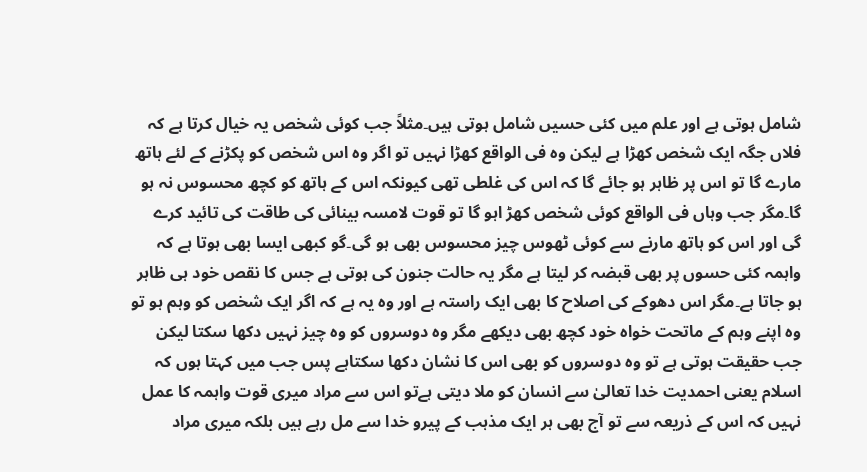شامل ہوتی ہے اور علم میں کئی حسیں شامل ہوتی ہیں۔مثلاً جب کوئی شخص یہ خیال کرتا ہے کہ فلاں جگہ ایک شخص کھڑا ہے لیکن وہ فی الواقع کھڑا نہیں تو اگر وہ اس شخص کو پکڑنے کے لئے ہاتھ مارے گا تو اس پر ظاہر ہو جائے گا کہ اس کی غلطی تھی کیونکہ اس کے ہاتھ کو کچھ محسوس نہ ہو گا۔مگر جب وہاں فی الواقع کوئی شخص کھڑ اہو گا تو قوت لامسہ بینائی کی طاقت کی تائید کرے گی اور اس کو ہاتھ مارنے سے کوئی ٹھوس چیز محسوس بھی ہو گی۔گو کبھی ایسا بھی ہوتا ہے کہ واہمہ کئی حسوں پر بھی قبضہ کر لیتا ہے مگر یہ حالت جنون کی ہوتی ہے جس کا نقص خود ہی ظاہر ہو جاتا ہے۔مگر اس دھوکے کی اصلاح کا بھی ایک راستہ ہے اور وہ یہ ہے کہ اگر ایک شخص کو وہم ہو تو وہ اپنے وہم کے ماتحت خواہ خود کچھ بھی دیکھے مگر وہ دوسروں کو وہ چیز نہیں دکھا سکتا لیکن جب حقیقت ہوتی ہے تو وہ دوسروں کو بھی اس کا نشان دکھا سکتاہے پس جب میں کہتا ہوں کہ اسلام یعنی احمدیت خدا تعالیٰ سے انسان کو ملا دیتی ہےتو اس سے مراد میری قوت واہمہ کا عمل نہیں کہ اس کے ذریعہ سے تو آج بھی ہر ایک مذہب کے پیرو خدا سے مل رہے ہیں بلکہ میری مراد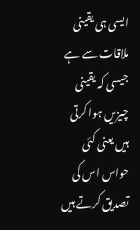ایسی ہی یقینی ملاقات سے ہے جیسی کہ یقینی چیزیں ہوا کرتی ہیں یعنی کئی حواس اس کی تصدیق کرتے ہیں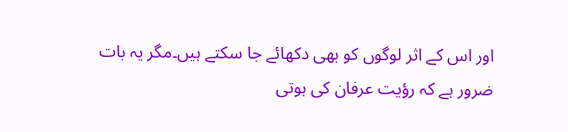اور اس کے اثر لوگوں کو بھی دکھائے جا سکتے ہیں۔مگر یہ بات ضرور ہے کہ رؤیت عرفان کی ہوتی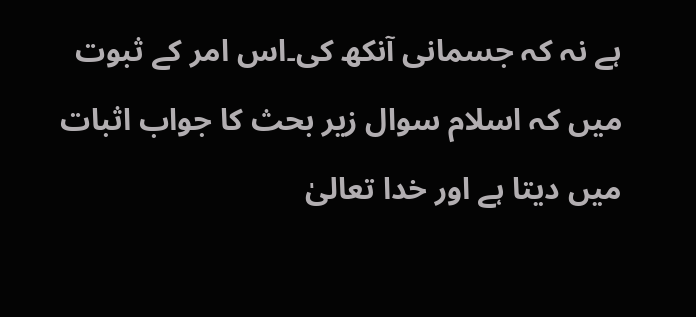ہے نہ کہ جسمانی آنکھ کی۔اس امر کے ثبوت میں کہ اسلام سوال زیر بحث کا جواب اثبات میں دیتا ہے اور خدا تعالیٰ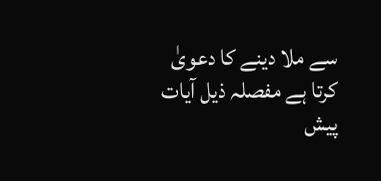سے ملا دینے کا دعویٰ کرتا ہے مفصلہ ذیل آیات پیش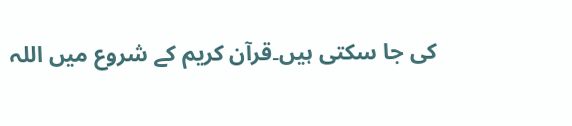کی جا سکتی ہیں۔قرآن کریم کے شروع میں اللہ